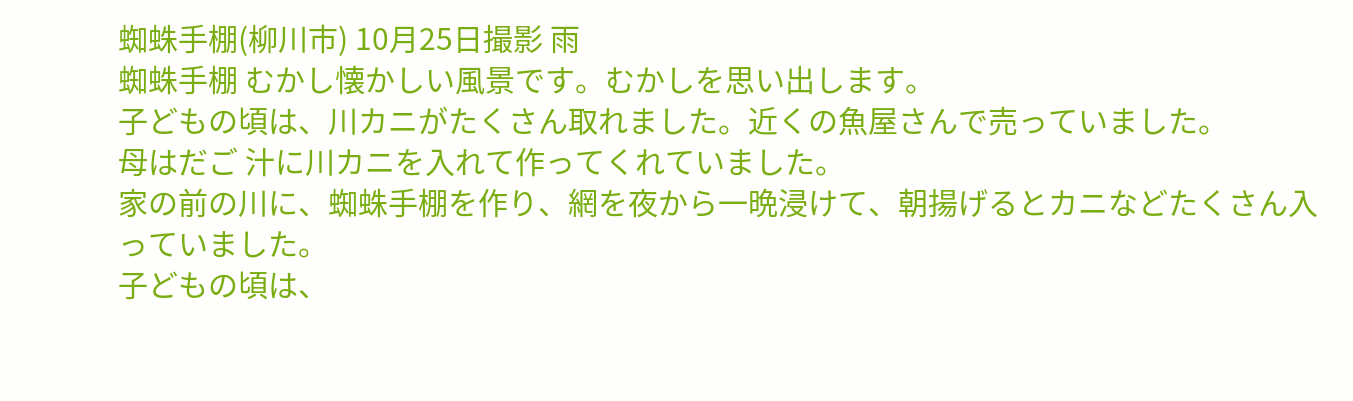蜘蛛手棚(柳川市) 10月25日撮影 雨
蜘蛛手棚 むかし懐かしい風景です。むかしを思い出します。
子どもの頃は、川カニがたくさん取れました。近くの魚屋さんで売っていました。
母はだご 汁に川カニを入れて作ってくれていました。
家の前の川に、蜘蛛手棚を作り、網を夜から一晩浸けて、朝揚げるとカニなどたくさん入っていました。
子どもの頃は、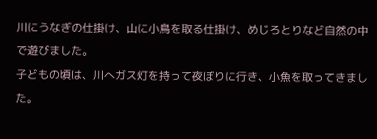川にうなぎの仕掛け、山に小鳥を取る仕掛け、めじろとりなど自然の中で遊びました。
子どもの頃は、川へガス灯を持って夜ぼりに行き、小魚を取ってきました。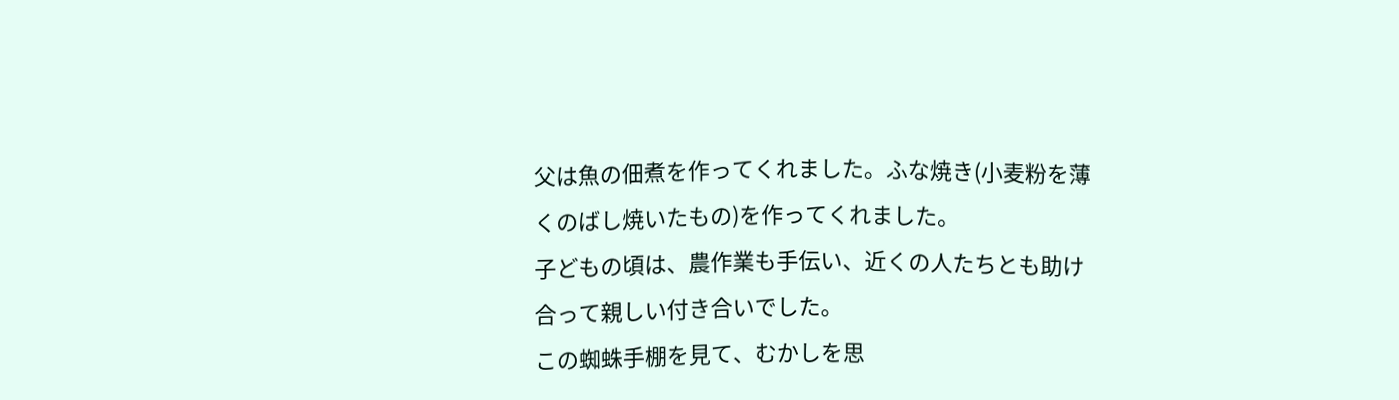父は魚の佃煮を作ってくれました。ふな焼き(小麦粉を薄くのばし焼いたもの)を作ってくれました。
子どもの頃は、農作業も手伝い、近くの人たちとも助け合って親しい付き合いでした。
この蜘蛛手棚を見て、むかしを思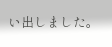い出しました。